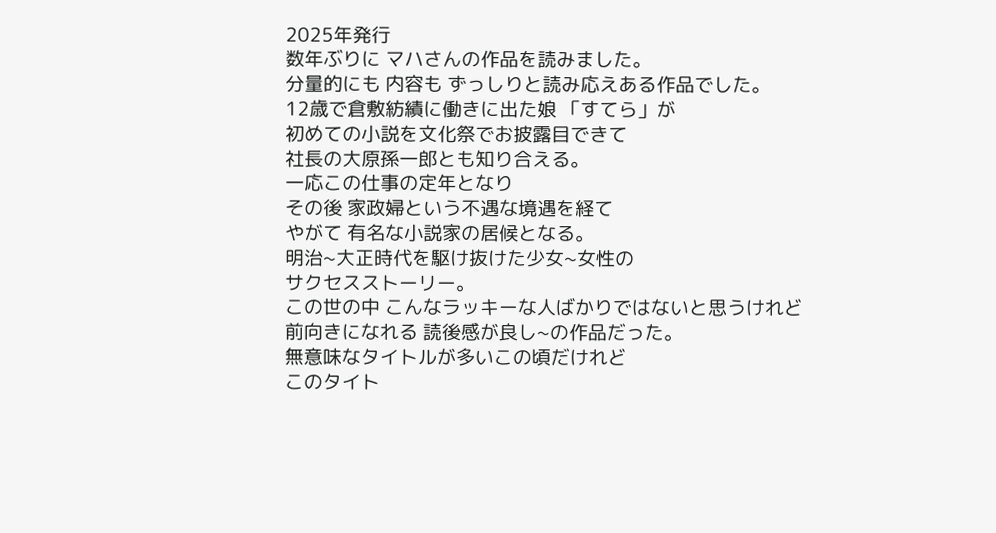2025年発行
数年ぶりに マハさんの作品を読みました。
分量的にも 内容も ずっしりと読み応えある作品でした。
12歳で倉敷紡績に働きに出た娘 「すてら」が
初めての小説を文化祭でお披露目できて
社長の大原孫一郎とも知り合える。
一応この仕事の定年となり
その後 家政婦という不遇な境遇を経て
やがて 有名な小説家の居候となる。
明治~大正時代を駆け抜けた少女~女性の
サクセスストーリー。
この世の中 こんなラッキーな人ばかりではないと思うけれど
前向きになれる 読後感が良し~の作品だった。
無意味なタイトルが多いこの頃だけれど
このタイト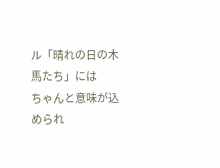ル「晴れの日の木馬たち」には
ちゃんと意味が込められ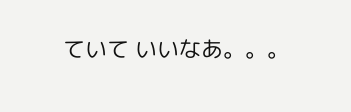ていて いいなあ。。。